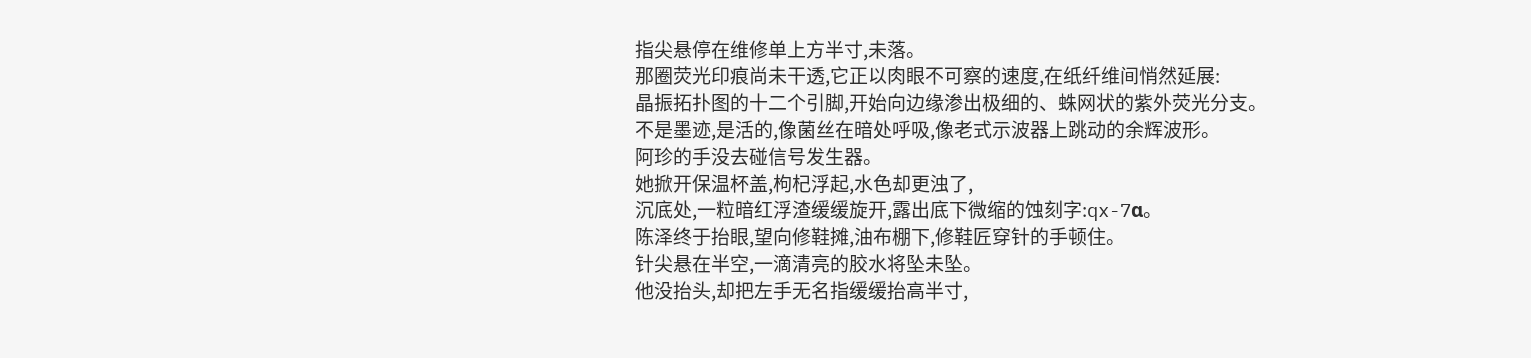指尖悬停在维修单上方半寸,未落。
那圈荧光印痕尚未干透,它正以肉眼不可察的速度,在纸纤维间悄然延展:
晶振拓扑图的十二个引脚,开始向边缘渗出极细的、蛛网状的紫外荧光分支。
不是墨迹,是活的,像菌丝在暗处呼吸,像老式示波器上跳动的余辉波形。
阿珍的手没去碰信号发生器。
她掀开保温杯盖,枸杞浮起,水色却更浊了,
沉底处,一粒暗红浮渣缓缓旋开,露出底下微缩的蚀刻字:qx-7α。
陈泽终于抬眼,望向修鞋摊,油布棚下,修鞋匠穿针的手顿住。
针尖悬在半空,一滴清亮的胶水将坠未坠。
他没抬头,却把左手无名指缓缓抬高半寸,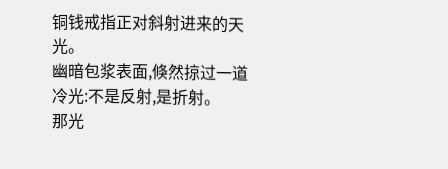铜钱戒指正对斜射进来的天光。
幽暗包浆表面,倏然掠过一道冷光:不是反射,是折射。
那光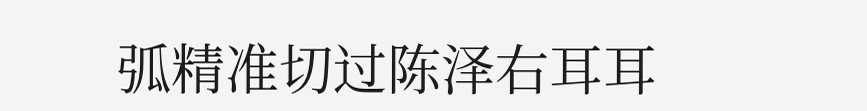弧精准切过陈泽右耳耳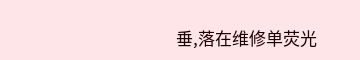垂,落在维修单荧光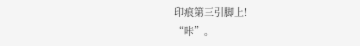印痕第三引脚上!
“咔”。